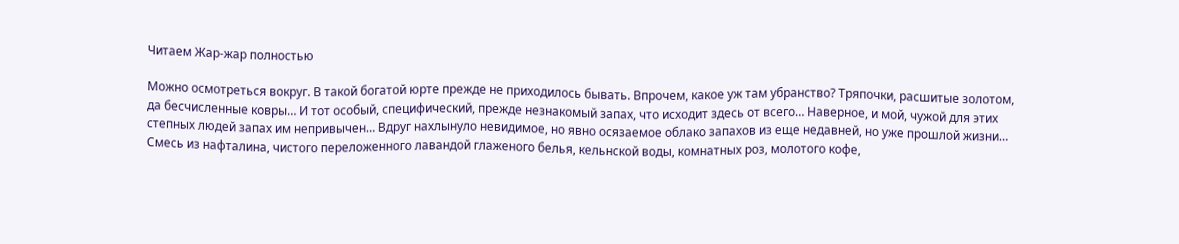Читаем Жар-жар полностью

Можно осмотреться вокруг. В такой богатой юрте прежде не приходилось бывать. Впрочем, какое уж там убранство? Тряпочки, расшитые золотом, да бесчисленные ковры… И тот особый, специфический, прежде незнакомый запах, что исходит здесь от всего… Наверное, и мой, чужой для этих степных людей запах им непривычен… Вдруг нахлынуло невидимое, но явно осязаемое облако запахов из еще недавней, но уже прошлой жизни… Смесь из нафталина, чистого переложенного лавандой глаженого белья, кельнской воды, комнатных роз, молотого кофе,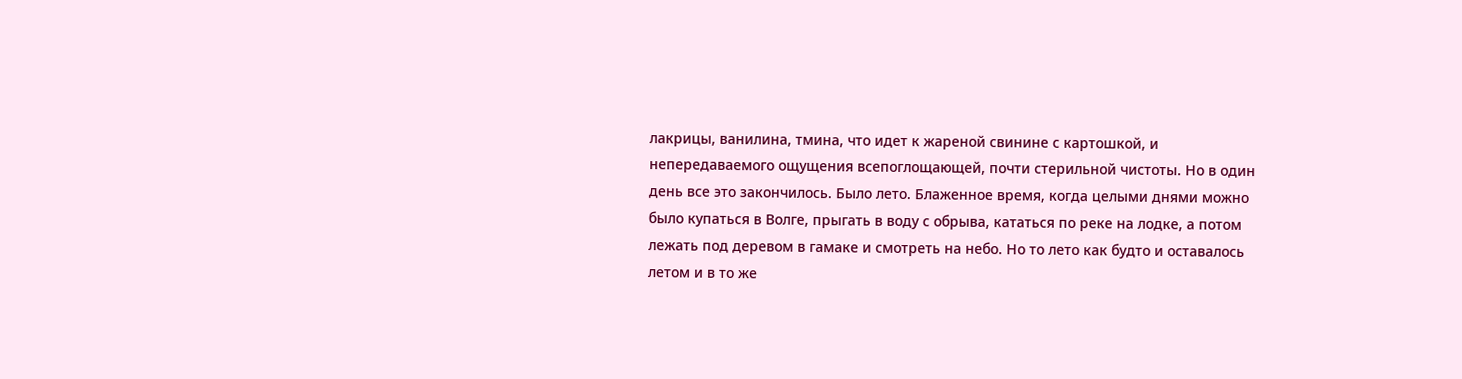лакрицы, ванилина, тмина, что идет к жареной свинине с картошкой, и непередаваемого ощущения всепоглощающей, почти стерильной чистоты. Но в один день все это закончилось. Было лето. Блаженное время, когда целыми днями можно было купаться в Волге, прыгать в воду с обрыва, кататься по реке на лодке, а потом лежать под деревом в гамаке и смотреть на небо. Но то лето как будто и оставалось летом и в то же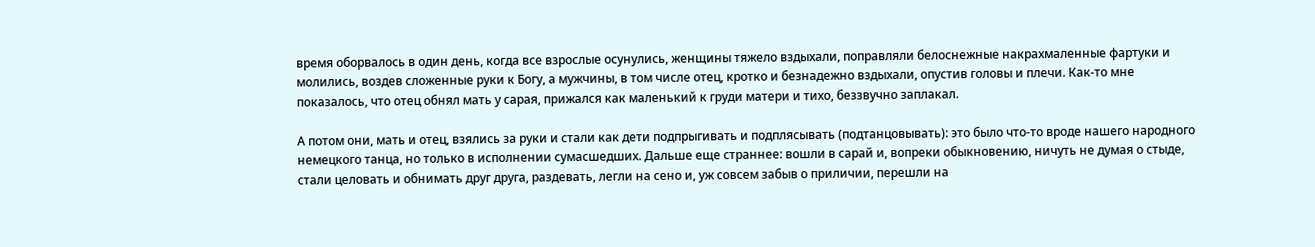время оборвалось в один день, когда все взрослые осунулись, женщины тяжело вздыхали, поправляли белоснежные накрахмаленные фартуки и молились, воздев сложенные руки к Богу, а мужчины, в том числе отец, кротко и безнадежно вздыхали, опустив головы и плечи. Как-то мне показалось, что отец обнял мать у сарая, прижался как маленький к груди матери и тихо, беззвучно заплакал.

А потом они, мать и отец, взялись за руки и стали как дети подпрыгивать и подплясывать (подтанцовывать): это было что-то вроде нашего народного немецкого танца, но только в исполнении сумасшедших. Дальше еще страннее: вошли в сарай и, вопреки обыкновению, ничуть не думая о стыде, стали целовать и обнимать друг друга, раздевать, легли на сено и, уж совсем забыв о приличии, перешли на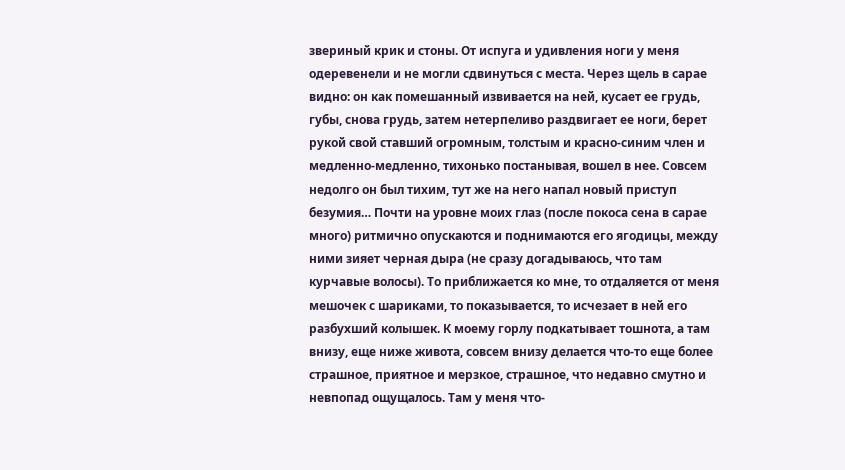звериный крик и стоны. От испуга и удивления ноги у меня одеревенели и не могли сдвинуться с места. Через щель в сарае видно: он как помешанный извивается на ней, кусает ее грудь, губы, снова грудь, затем нетерпеливо раздвигает ее ноги, берет рукой свой ставший огромным, толстым и красно-синим член и медленно-медленно, тихонько постанывая, вошел в нее. Совсем недолго он был тихим, тут же на него напал новый приступ безумия… Почти на уровне моих глаз (после покоса сена в сарае много) ритмично опускаются и поднимаются его ягодицы, между ними зияет черная дыра (не сразу догадываюсь, что там курчавые волосы). То приближается ко мне, то отдаляется от меня мешочек с шариками, то показывается, то исчезает в ней его разбухший колышек. К моему горлу подкатывает тошнота, а там внизу, еще ниже живота, совсем внизу делается что-то еще более страшное, приятное и мерзкое, страшное, что недавно смутно и невпопад ощущалось. Там у меня что-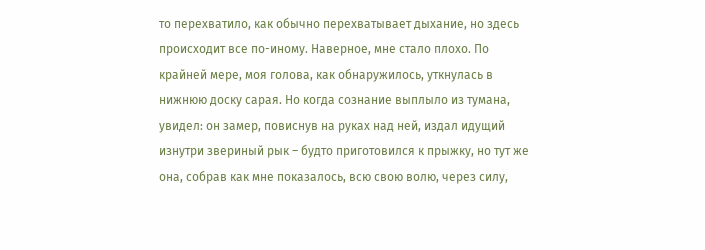то перехватило, как обычно перехватывает дыхание, но здесь происходит все по-иному. Наверное, мне стало плохо. По крайней мере, моя голова, как обнаружилось, уткнулась в нижнюю доску сарая. Но когда сознание выплыло из тумана, увидел: он замер, повиснув на руках над ней, издал идущий изнутри звериный рык – будто приготовился к прыжку, но тут же она, собрав как мне показалось, всю свою волю, через силу,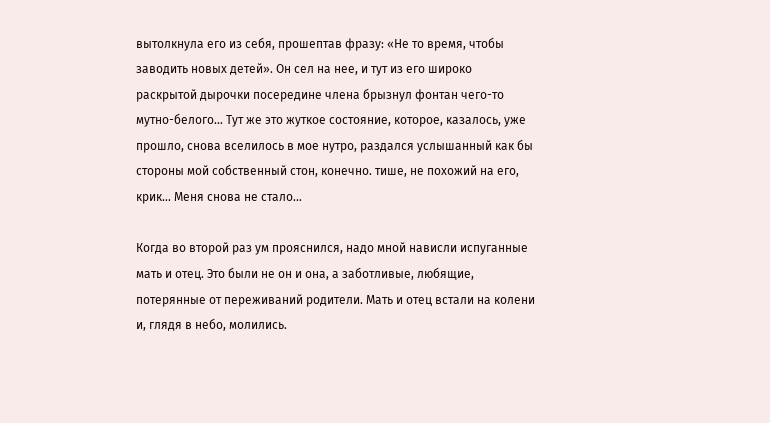вытолкнула его из себя, прошептав фразу: «Не то время, чтобы заводить новых детей». Он сел на нее, и тут из его широко раскрытой дырочки посередине члена брызнул фонтан чего-то мутно-белого… Тут же это жуткое состояние, которое, казалось, уже прошло, снова вселилось в мое нутро, раздался услышанный как бы стороны мой собственный стон, конечно. тише, не похожий на его, крик… Меня снова не стало…

Когда во второй раз ум прояснился, надо мной нависли испуганные мать и отец. Это были не он и она, а заботливые, любящие, потерянные от переживаний родители. Мать и отец встали на колени и, глядя в небо, молились.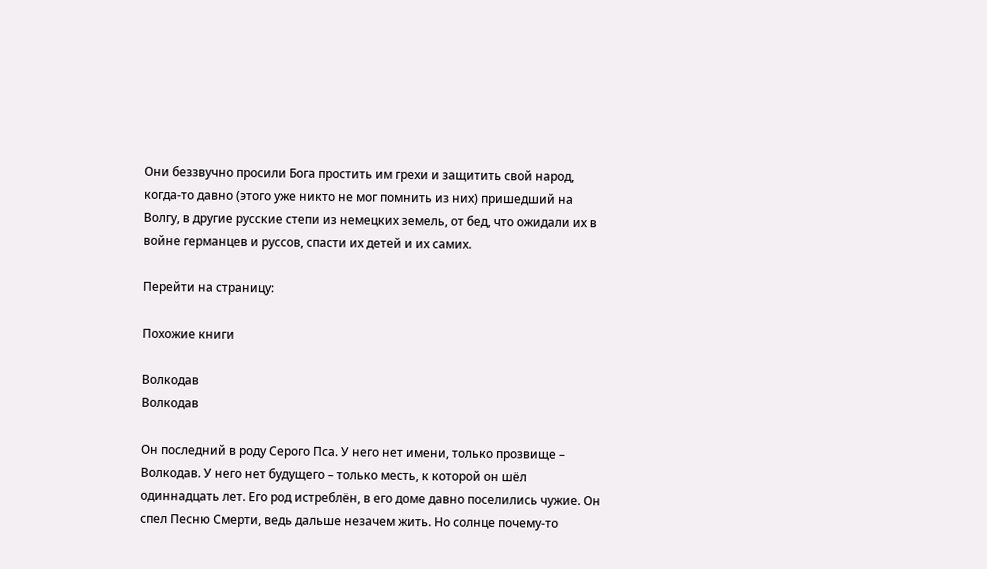Они беззвучно просили Бога простить им грехи и защитить свой народ, когда-то давно (этого уже никто не мог помнить из них) пришедший на Волгу, в другие русские степи из немецких земель, от бед, что ожидали их в войне германцев и руссов, спасти их детей и их самих.

Перейти на страницу:

Похожие книги

Волкодав
Волкодав

Он последний в роду Серого Пса. У него нет имени, только прозвище – Волкодав. У него нет будущего – только месть, к которой он шёл одиннадцать лет. Его род истреблён, в его доме давно поселились чужие. Он спел Песню Смерти, ведь дальше незачем жить. Но солнце почему-то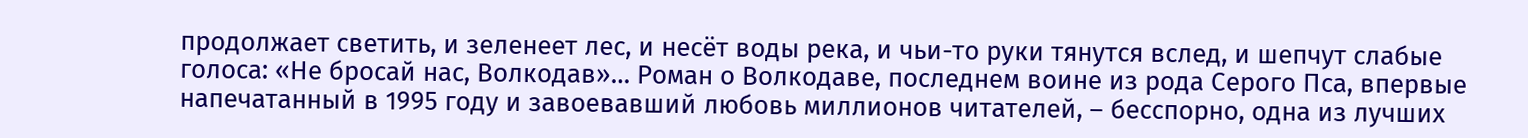продолжает светить, и зеленеет лес, и несёт воды река, и чьи-то руки тянутся вслед, и шепчут слабые голоса: «Не бросай нас, Волкодав»… Роман о Волкодаве, последнем воине из рода Серого Пса, впервые напечатанный в 1995 году и завоевавший любовь миллионов читателей, – бесспорно, одна из лучших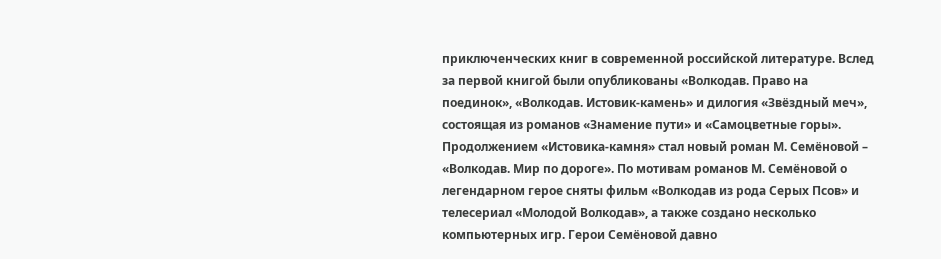приключенческих книг в современной российской литературе. Вслед за первой книгой были опубликованы «Волкодав. Право на поединок», «Волкодав. Истовик-камень» и дилогия «Звёздный меч», состоящая из романов «Знамение пути» и «Самоцветные горы». Продолжением «Истовика-камня» стал новый роман М. Семёновой – «Волкодав. Мир по дороге». По мотивам романов М. Семёновой о легендарном герое сняты фильм «Волкодав из рода Серых Псов» и телесериал «Молодой Волкодав», а также создано несколько компьютерных игр. Герои Семёновой давно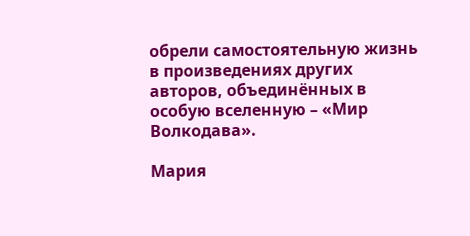обрели самостоятельную жизнь в произведениях других авторов, объединённых в особую вселенную – «Мир Волкодава».

Мария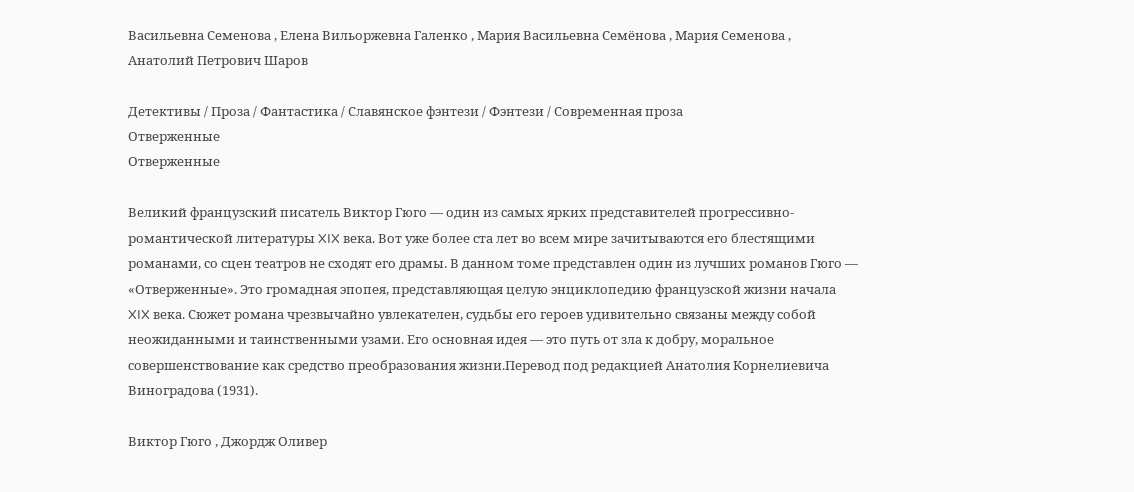Васильевна Семенова , Елена Вильоржевна Галенко , Мария Васильевна Семёнова , Мария Семенова , Анатолий Петрович Шаров

Детективы / Проза / Фантастика / Славянское фэнтези / Фэнтези / Современная проза
Отверженные
Отверженные

Великий французский писатель Виктор Гюго — один из самых ярких представителей прогрессивно-романтической литературы XIX века. Вот уже более ста лет во всем мире зачитываются его блестящими романами, со сцен театров не сходят его драмы. В данном томе представлен один из лучших романов Гюго — «Отверженные». Это громадная эпопея, представляющая целую энциклопедию французской жизни начала XIX века. Сюжет романа чрезвычайно увлекателен, судьбы его героев удивительно связаны между собой неожиданными и таинственными узами. Его основная идея — это путь от зла к добру, моральное совершенствование как средство преобразования жизни.Перевод под редакцией Анатолия Корнелиевича Виноградова (1931).

Виктор Гюго , Джордж Оливер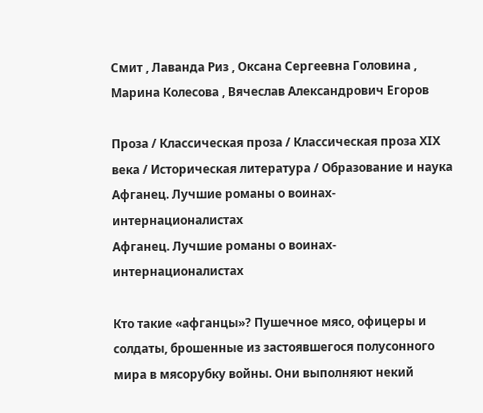Смит , Лаванда Риз , Оксана Сергеевна Головина , Марина Колесова , Вячеслав Александрович Егоров

Проза / Классическая проза / Классическая проза ХIX века / Историческая литература / Образование и наука
Афганец. Лучшие романы о воинах-интернационалистах
Афганец. Лучшие романы о воинах-интернационалистах

Кто такие «афганцы»? Пушечное мясо, офицеры и солдаты, брошенные из застоявшегося полусонного мира в мясорубку войны. Они выполняют некий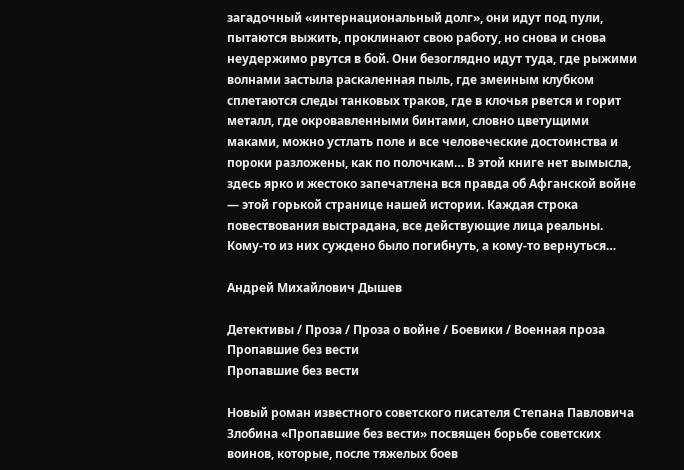загадочный «интернациональный долг», они идут под пули, пытаются выжить, проклинают свою работу, но снова и снова неудержимо рвутся в бой. Они безоглядно идут туда, где рыжими волнами застыла раскаленная пыль, где змеиным клубком сплетаются следы танковых траков, где в клочья рвется и горит металл, где окровавленными бинтами, словно цветущими маками, можно устлать поле и все человеческие достоинства и пороки разложены, как по полочкам… В этой книге нет вымысла, здесь ярко и жестоко запечатлена вся правда об Афганской войне — этой горькой странице нашей истории. Каждая строка повествования выстрадана, все действующие лица реальны. Кому-то из них суждено было погибнуть, а кому-то вернуться…

Андрей Михайлович Дышев

Детективы / Проза / Проза о войне / Боевики / Военная проза
Пропавшие без вести
Пропавшие без вести

Новый роман известного советского писателя Степана Павловича Злобина «Пропавшие без вести» посвящен борьбе советских воинов, которые, после тяжелых боев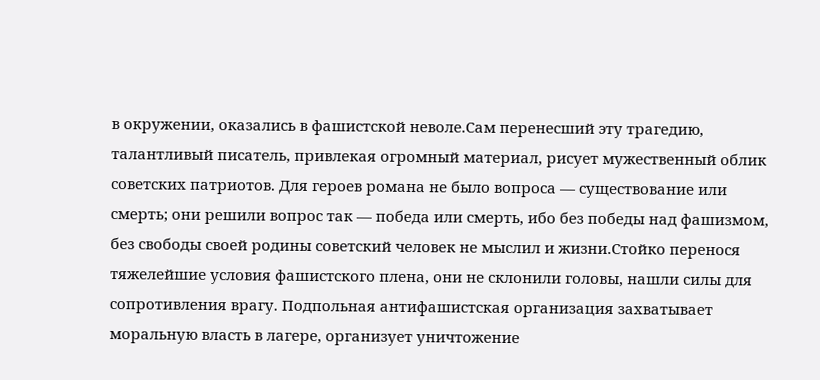в окружении, оказались в фашистской неволе.Сам перенесший эту трагедию, талантливый писатель, привлекая огромный материал, рисует мужественный облик советских патриотов. Для героев романа не было вопроса — существование или смерть; они решили вопрос так — победа или смерть, ибо без победы над фашизмом, без свободы своей родины советский человек не мыслил и жизни.Стойко перенося тяжелейшие условия фашистского плена, они не склонили головы, нашли силы для сопротивления врагу. Подпольная антифашистская организация захватывает моральную власть в лагере, организует уничтожение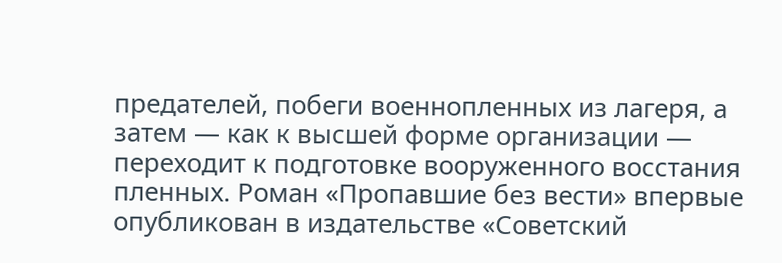предателей, побеги военнопленных из лагеря, а затем — как к высшей форме организации — переходит к подготовке вооруженного восстания пленных. Роман «Пропавшие без вести» впервые опубликован в издательстве «Советский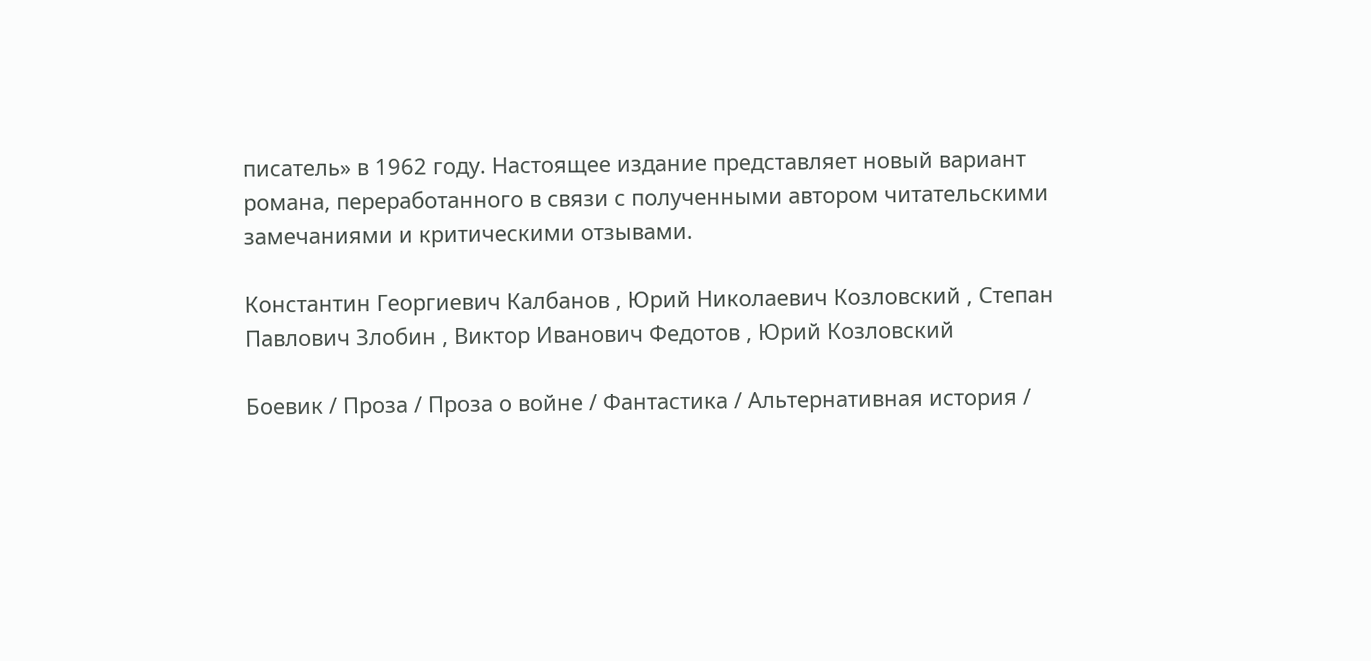писатель» в 1962 году. Настоящее издание представляет новый вариант романа, переработанного в связи с полученными автором читательскими замечаниями и критическими отзывами.

Константин Георгиевич Калбанов , Юрий Николаевич Козловский , Степан Павлович Злобин , Виктор Иванович Федотов , Юрий Козловский

Боевик / Проза / Проза о войне / Фантастика / Альтернативная история /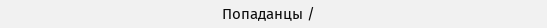Попаданцы /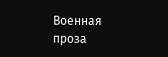Военная проза